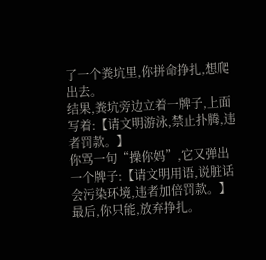了一个粪坑里,你拼命挣扎,想爬出去。
结果,粪坑旁边立着一牌子,上面写着:【请文明游泳,禁止扑腾,违者罚款。】
你骂一句“操你妈”,它又弹出一个牌子:【请文明用语,说脏话会污染环境,违者加倍罚款。】
最后,你只能,放弃挣扎。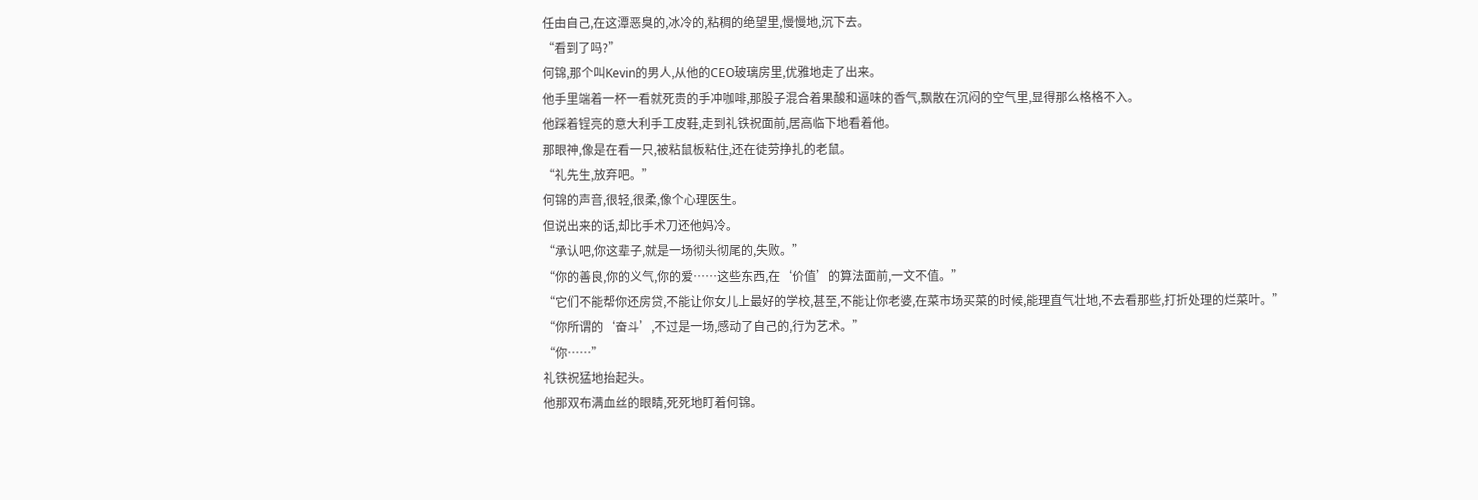任由自己,在这潭恶臭的,冰冷的,粘稠的绝望里,慢慢地,沉下去。
“看到了吗?”
何锦,那个叫Kevin的男人,从他的CEO玻璃房里,优雅地走了出来。
他手里端着一杯一看就死贵的手冲咖啡,那股子混合着果酸和逼味的香气,飘散在沉闷的空气里,显得那么格格不入。
他踩着锃亮的意大利手工皮鞋,走到礼铁祝面前,居高临下地看着他。
那眼神,像是在看一只,被粘鼠板粘住,还在徒劳挣扎的老鼠。
“礼先生,放弃吧。”
何锦的声音,很轻,很柔,像个心理医生。
但说出来的话,却比手术刀还他妈冷。
“承认吧,你这辈子,就是一场彻头彻尾的,失败。”
“你的善良,你的义气,你的爱……这些东西,在‘价值’的算法面前,一文不值。”
“它们不能帮你还房贷,不能让你女儿上最好的学校,甚至,不能让你老婆,在菜市场买菜的时候,能理直气壮地,不去看那些,打折处理的烂菜叶。”
“你所谓的‘奋斗’,不过是一场,感动了自己的,行为艺术。”
“你……”
礼铁祝猛地抬起头。
他那双布满血丝的眼睛,死死地盯着何锦。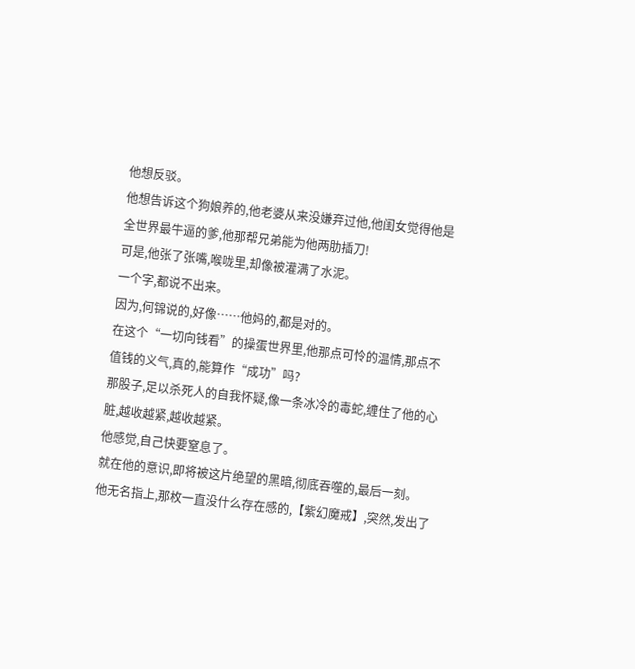他想反驳。
他想告诉这个狗娘养的,他老婆从来没嫌弃过他,他闺女觉得他是全世界最牛逼的爹,他那帮兄弟能为他两肋插刀!
可是,他张了张嘴,喉咙里,却像被灌满了水泥。
一个字,都说不出来。
因为,何锦说的,好像……他妈的,都是对的。
在这个“一切向钱看”的操蛋世界里,他那点可怜的温情,那点不值钱的义气,真的,能算作“成功”吗?
那股子,足以杀死人的自我怀疑,像一条冰冷的毒蛇,缠住了他的心脏,越收越紧,越收越紧。
他感觉,自己快要窒息了。
就在他的意识,即将被这片绝望的黑暗,彻底吞噬的,最后一刻。
他无名指上,那枚一直没什么存在感的,【紫幻魔戒】,突然,发出了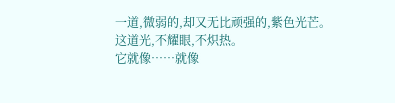一道,微弱的,却又无比顽强的,紫色光芒。
这道光,不耀眼,不炽热。
它就像……就像